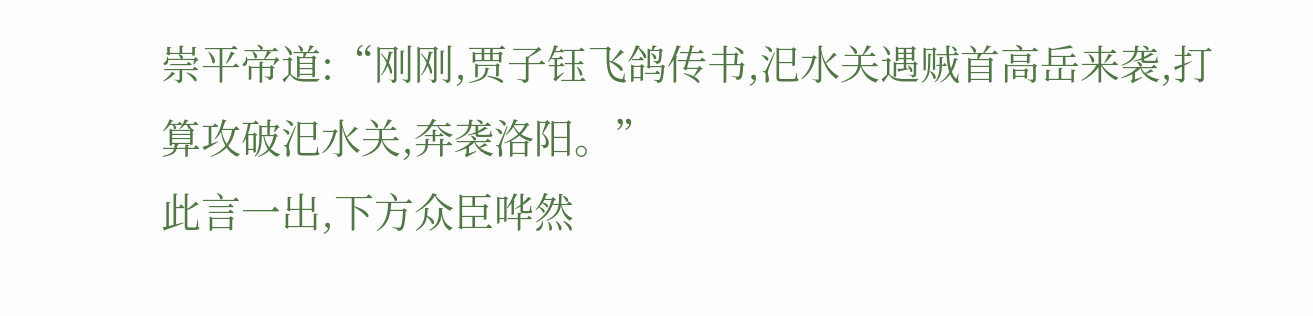崇平帝道:“刚刚,贾子钰飞鸽传书,汜水关遇贼首高岳来袭,打算攻破汜水关,奔袭洛阳。”
此言一出,下方众臣哗然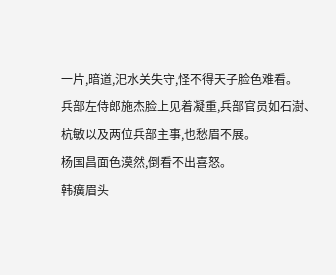一片,暗道,汜水关失守,怪不得天子脸色难看。
兵部左侍郎施杰脸上见着凝重,兵部官员如石澍、杭敏以及两位兵部主事,也愁眉不展。
杨国昌面色漠然,倒看不出喜怒。
韩癀眉头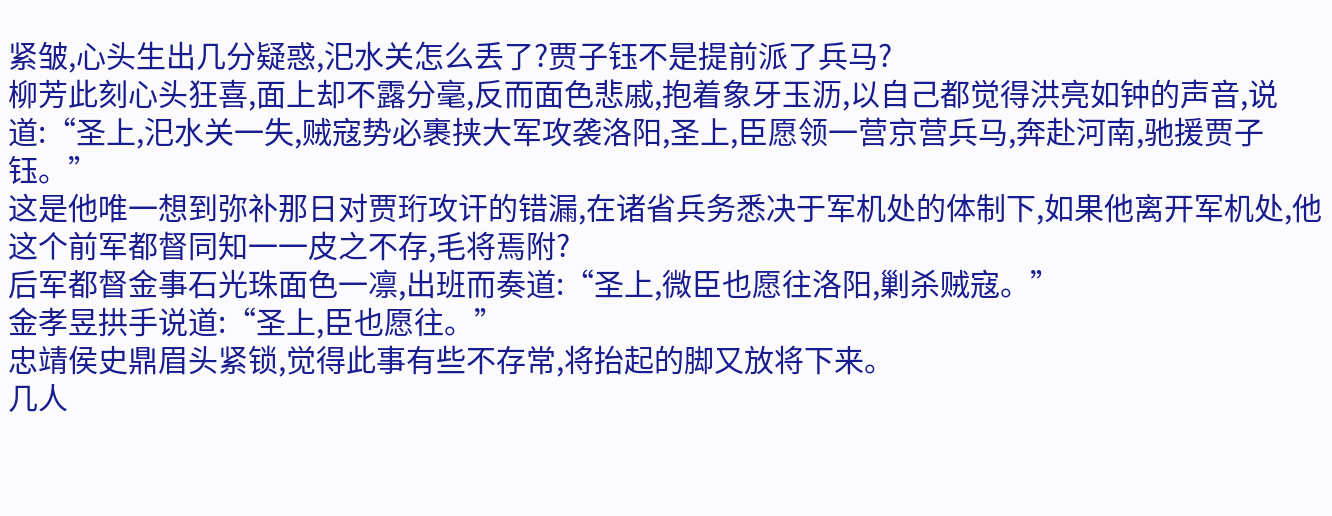紧皱,心头生出几分疑惑,汜水关怎么丢了?贾子钰不是提前派了兵马?
柳芳此刻心头狂喜,面上却不露分毫,反而面色悲戚,抱着象牙玉沥,以自己都觉得洪亮如钟的声音,说道:“圣上,汜水关一失,贼寇势必裹挟大军攻袭洛阳,圣上,臣愿领一营京营兵马,奔赴河南,驰援贾子钰。”
这是他唯一想到弥补那日对贾珩攻讦的错漏,在诸省兵务悉决于军机处的体制下,如果他离开军机处,他这个前军都督同知一一皮之不存,毛将焉附?
后军都督金事石光珠面色一凛,出班而奏道:“圣上,微臣也愿往洛阳,剿杀贼寇。”
金孝昱拱手说道:“圣上,臣也愿往。”
忠靖侯史鼎眉头紧锁,觉得此事有些不存常,将抬起的脚又放将下来。
几人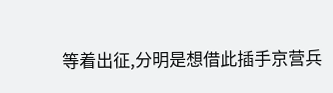等着出征,分明是想借此插手京营兵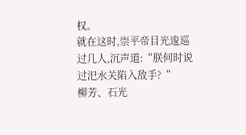权。
就在这时,崇平帝目光逡巡过几人,沉声道:“朕何时说过汜水关陷入敌手?“
柳芳、石光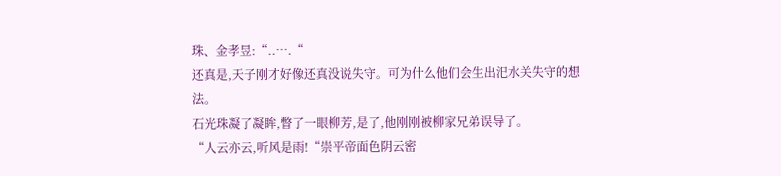珠、金孝昱:“..….“
还真是,天子刚才好像还真没说失守。可为什么他们会生出汜水关失守的想法。
石光珠凝了凝眸,瞥了一眼柳芳,是了,他刚刚被柳家兄弟误导了。
“人云亦云,听风是雨!“崇平帝面色阴云密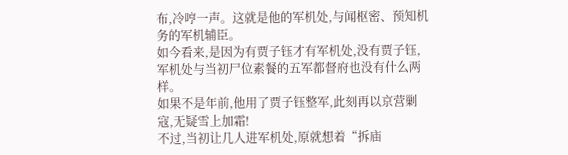布,冷哼一声。这就是他的军机处,与闻枢密、预知机务的军机辅臣。
如今看来,是因为有贾子钰才有军机处,没有贾子钰,军机处与当初尸位素餐的五军都督府也没有什么两样。
如果不是年前,他用了贾子钰整军,此刻再以京营剿寇,无疑雪上加霜!
不过,当初让几人进军机处,原就想着“拆庙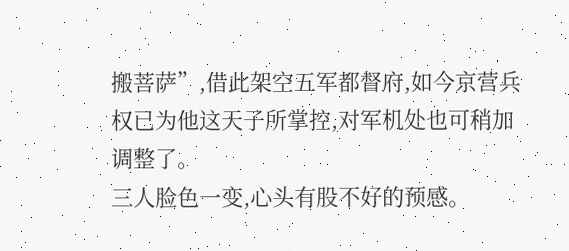搬菩萨”,借此架空五军都督府,如今京营兵权已为他这天子所掌控,对军机处也可稍加调整了。
三人脸色一变,心头有股不好的预感。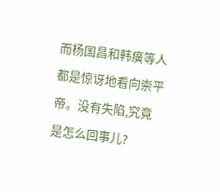而杨国昌和韩癀等人都是惊讶地看向崇平帝。没有失陷,究竟是怎么回事儿?